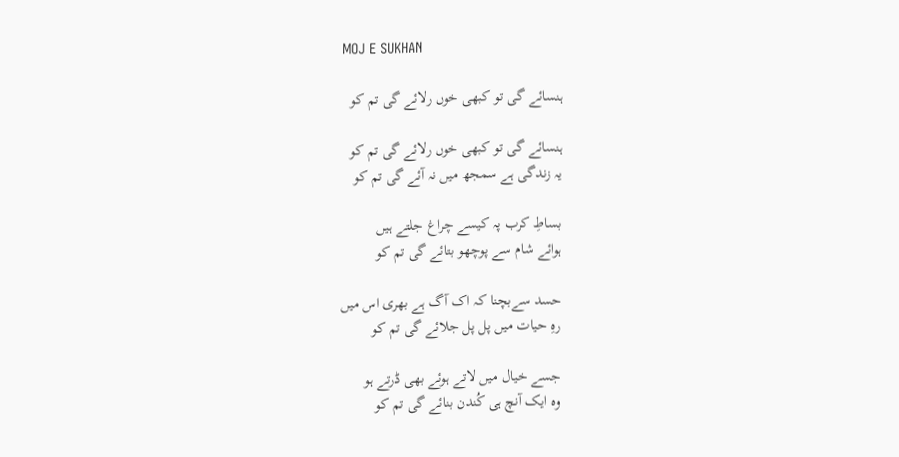MOJ E SUKHAN

ہنسائے گی تو کبھی خوں رلائے گی تم کو

ہنسائے گی تو کبھی خوں رلائے گی تم کو
یہ زندگی ہے سمجھ میں نہ آئے گی تم کو

بساطِ کرب پہ کیسے چراغ جلتے ہیں
ہوائے شام سے پوچھو بتائے گی تم کو

حسد سےبچنا کہ اک آگ ہے بھری اس میں
رہِ حیات میں پل پل جلائے گی تم کو

جسے خیال میں لاتے ہوئے بھی ڈرتے ہو
وہ ایک آنچ ہی کُندن بنائے گی تم کو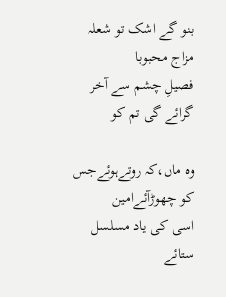بنو گے اشک تو شعلہ مزاج محبوبا
فصیلِ چشم سے آخر گرائے گی تم کو

وہ ماں،کہ روتےہوئےجس کو چھوڑآئےامين
اسی کی یاد مسلسل ستائے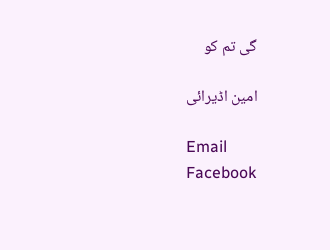گی تم کو

امین اڈیرائی

Email
Facebook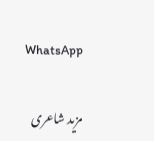WhatsApp

مزید شاعری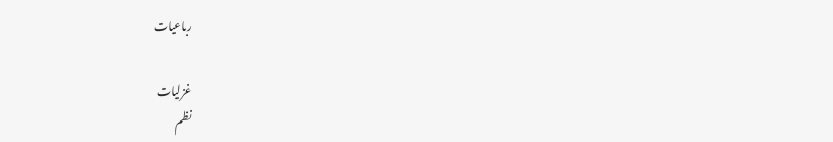رباعیات

غزلیات
نظم